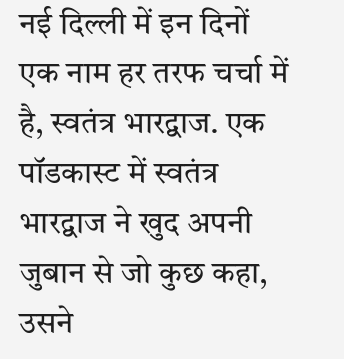नई दिल्ली में इन दिनों एक नाम हर तरफ चर्चा में है, स्वतंत्र भारद्वाज. एक पॉडकास्ट में स्वतंत्र भारद्वाज ने खुद अपनी जुबान से जो कुछ कहा, उसने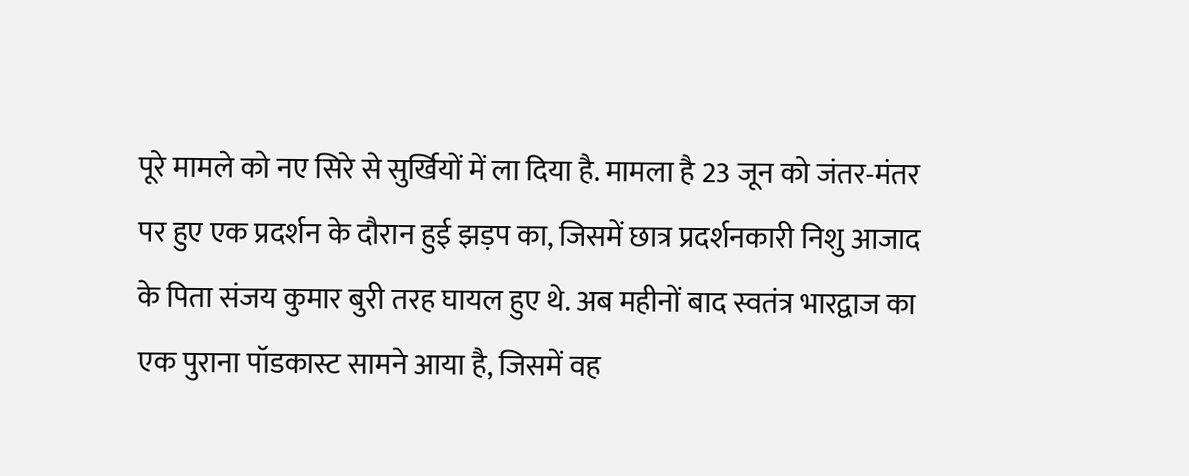पूरे मामले को नए सिरे से सुर्खियों में ला दिया है. मामला है 23 जून को जंतर-मंतर पर हुए एक प्रदर्शन के दौरान हुई झड़प का, जिसमें छात्र प्रदर्शनकारी निशु आजाद के पिता संजय कुमार बुरी तरह घायल हुए थे. अब महीनों बाद स्वतंत्र भारद्वाज का एक पुराना पॉडकास्ट सामने आया है, जिसमें वह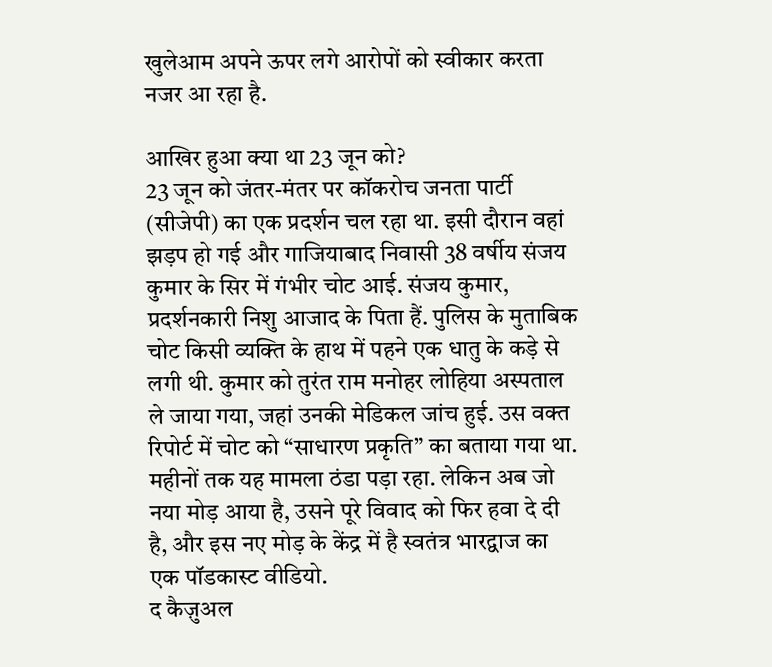खुलेआम अपने ऊपर लगे आरोपों को स्वीकार करता नजर आ रहा है.

आखिर हुआ क्या था 23 जून को?
23 जून को जंतर-मंतर पर कॉकरोच जनता पार्टी (सीजेपी) का एक प्रदर्शन चल रहा था. इसी दौरान वहां झड़प हो गई और गाजियाबाद निवासी 38 वर्षीय संजय कुमार के सिर में गंभीर चोट आई. संजय कुमार, प्रदर्शनकारी निशु आजाद के पिता हैं. पुलिस के मुताबिक चोट किसी व्यक्ति के हाथ में पहने एक धातु के कड़े से लगी थी. कुमार को तुरंत राम मनोहर लोहिया अस्पताल ले जाया गया, जहां उनकी मेडिकल जांच हुई. उस वक्त रिपोर्ट में चोट को “साधारण प्रकृति” का बताया गया था.
महीनों तक यह मामला ठंडा पड़ा रहा. लेकिन अब जो नया मोड़ आया है, उसने पूरे विवाद को फिर हवा दे दी है, और इस नए मोड़ के केंद्र में है स्वतंत्र भारद्वाज का एक पॉडकास्ट वीडियो.
द कैज़ुअल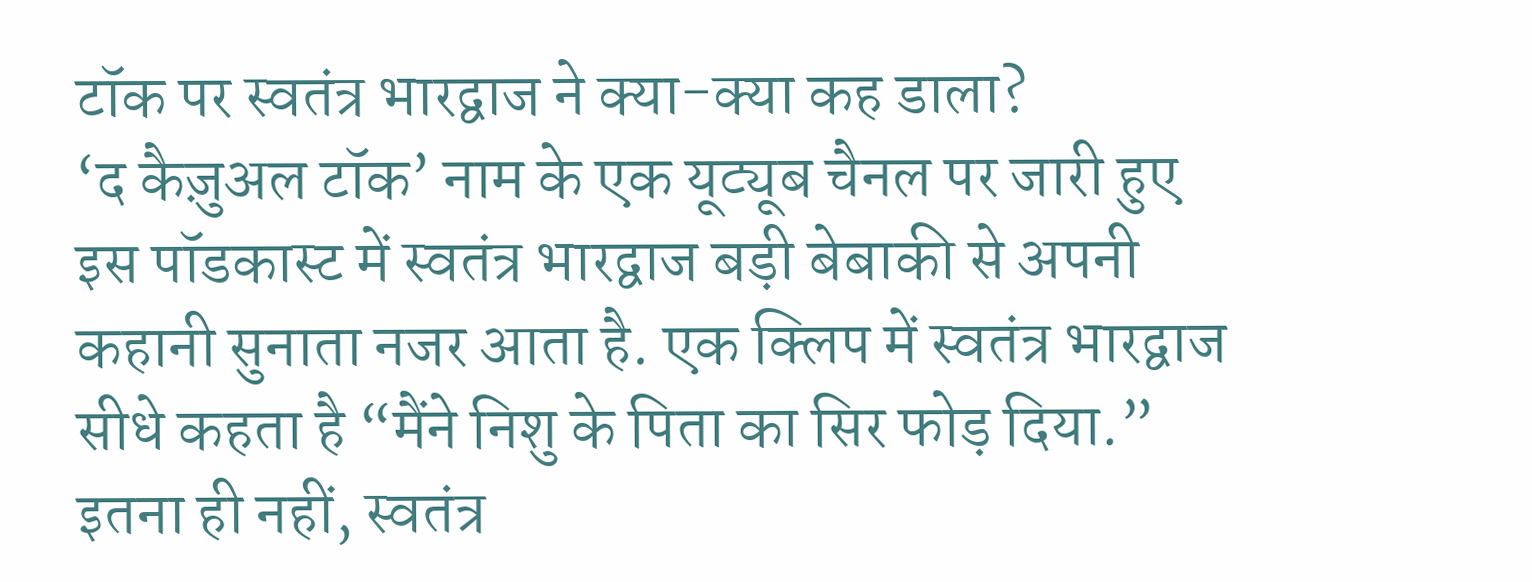टॉक पर स्वतंत्र भारद्वाज ने क्या-क्या कह डाला?
‘द कैज़ुअल टॉक’ नाम के एक यूट्यूब चैनल पर जारी हुए इस पॉडकास्ट में स्वतंत्र भारद्वाज बड़ी बेबाकी से अपनी कहानी सुनाता नजर आता है. एक क्लिप में स्वतंत्र भारद्वाज सीधे कहता है “मैंने निशु के पिता का सिर फोड़ दिया.” इतना ही नहीं, स्वतंत्र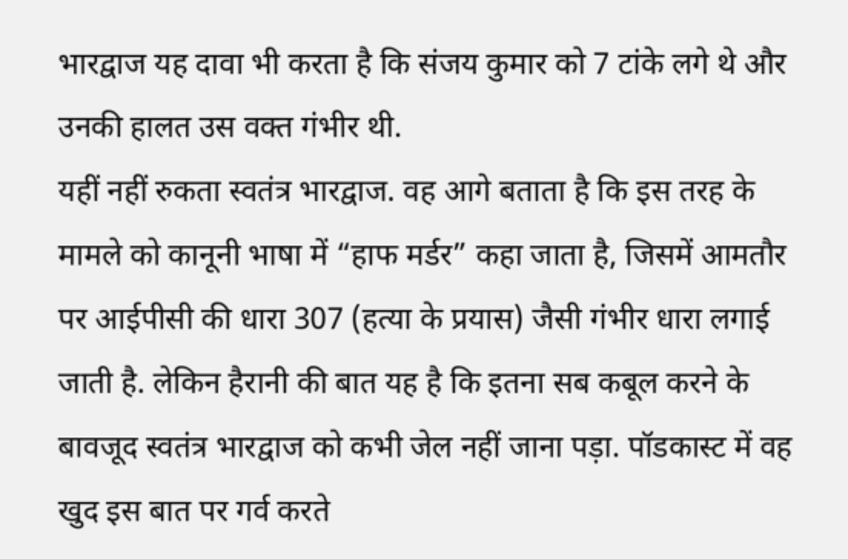भारद्वाज यह दावा भी करता है कि संजय कुमार को 7 टांके लगे थे और उनकी हालत उस वक्त गंभीर थी.
यहीं नहीं रुकता स्वतंत्र भारद्वाज. वह आगे बताता है कि इस तरह के मामले को कानूनी भाषा में “हाफ मर्डर” कहा जाता है, जिसमें आमतौर पर आईपीसी की धारा 307 (हत्या के प्रयास) जैसी गंभीर धारा लगाई जाती है. लेकिन हैरानी की बात यह है कि इतना सब कबूल करने के बावजूद स्वतंत्र भारद्वाज को कभी जेल नहीं जाना पड़ा. पॉडकास्ट में वह खुद इस बात पर गर्व करते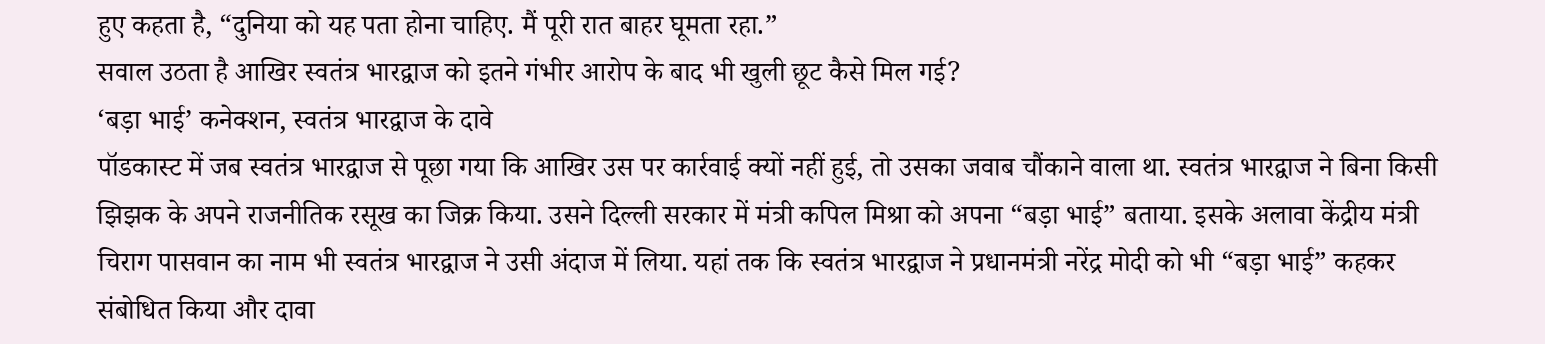हुए कहता है, “दुनिया को यह पता होना चाहिए. मैं पूरी रात बाहर घूमता रहा.”
सवाल उठता है आखिर स्वतंत्र भारद्वाज को इतने गंभीर आरोप के बाद भी खुली छूट कैसे मिल गई?
‘बड़ा भाई’ कनेक्शन, स्वतंत्र भारद्वाज के दावे
पॉडकास्ट में जब स्वतंत्र भारद्वाज से पूछा गया कि आखिर उस पर कार्रवाई क्यों नहीं हुई, तो उसका जवाब चौंकाने वाला था. स्वतंत्र भारद्वाज ने बिना किसी झिझक के अपने राजनीतिक रसूख का जिक्र किया. उसने दिल्ली सरकार में मंत्री कपिल मिश्रा को अपना “बड़ा भाई” बताया. इसके अलावा केंद्रीय मंत्री चिराग पासवान का नाम भी स्वतंत्र भारद्वाज ने उसी अंदाज में लिया. यहां तक कि स्वतंत्र भारद्वाज ने प्रधानमंत्री नरेंद्र मोदी को भी “बड़ा भाई” कहकर संबोधित किया और दावा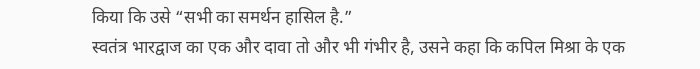किया कि उसे “सभी का समर्थन हासिल है.”
स्वतंत्र भारद्वाज का एक और दावा तो और भी गंभीर है, उसने कहा कि कपिल मिश्रा के एक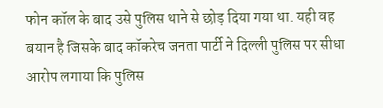फोन कॉल के बाद उसे पुलिस थाने से छोड़ दिया गया था. यही वह बयान है जिसके बाद कॉकरेच जनता पार्टी ने दिल्ली पुलिस पर सीधा आरोप लगाया कि पुलिस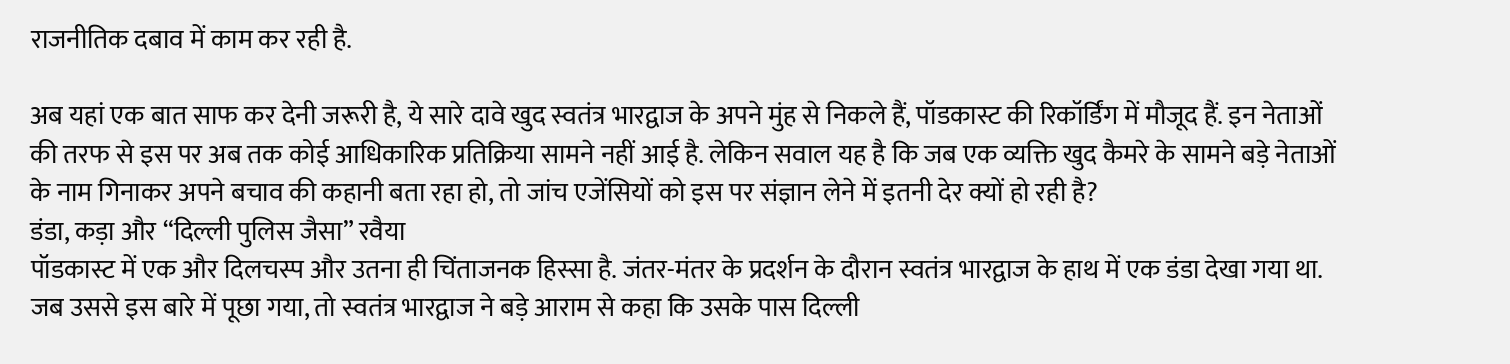राजनीतिक दबाव में काम कर रही है.

अब यहां एक बात साफ कर देनी जरूरी है, ये सारे दावे खुद स्वतंत्र भारद्वाज के अपने मुंह से निकले हैं, पॉडकास्ट की रिकॉर्डिंग में मौजूद हैं. इन नेताओं की तरफ से इस पर अब तक कोई आधिकारिक प्रतिक्रिया सामने नहीं आई है. लेकिन सवाल यह है कि जब एक व्यक्ति खुद कैमरे के सामने बड़े नेताओं के नाम गिनाकर अपने बचाव की कहानी बता रहा हो, तो जांच एजेंसियों को इस पर संज्ञान लेने में इतनी देर क्यों हो रही है?
डंडा, कड़ा और “दिल्ली पुलिस जैसा” रवैया
पॉडकास्ट में एक और दिलचस्प और उतना ही चिंताजनक हिस्सा है. जंतर-मंतर के प्रदर्शन के दौरान स्वतंत्र भारद्वाज के हाथ में एक डंडा देखा गया था. जब उससे इस बारे में पूछा गया, तो स्वतंत्र भारद्वाज ने बड़े आराम से कहा कि उसके पास दिल्ली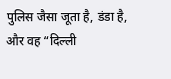पुलिस जैसा जूता है, डंडा है, और वह “दिल्ली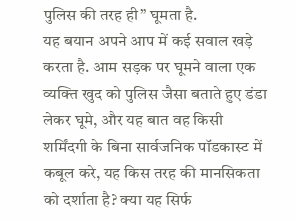पुलिस की तरह ही” घूमता है.
यह बयान अपने आप में कई सवाल खड़े करता है. आम सड़क पर घूमने वाला एक व्यक्ति खुद को पुलिस जैसा बताते हुए डंडा लेकर घूमे, और यह बात वह किसी शर्मिंदगी के बिना सार्वजनिक पॉडकास्ट में कबूल करे, यह किस तरह की मानसिकता को दर्शाता है? क्या यह सिर्फ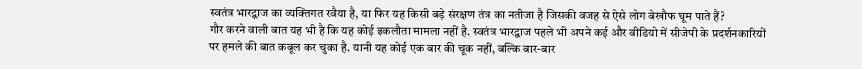स्वतंत्र भारद्वाज का व्यक्तिगत रवैया है, या फिर यह किसी बड़े संरक्षण तंत्र का नतीजा है जिसकी वजह से ऐसे लोग बेखौफ घूम पाते हैं?
गौर करने वाली बात यह भी है कि यह कोई इकलौता मामला नहीं है. स्वतंत्र भारद्वाज पहले भी अपने कई और वीडियो में सीजेपी के प्रदर्शनकारियों पर हमले की बात कबूल कर चुका है. यानी यह कोई एक बार की चूक नहीं, बल्कि बार-बार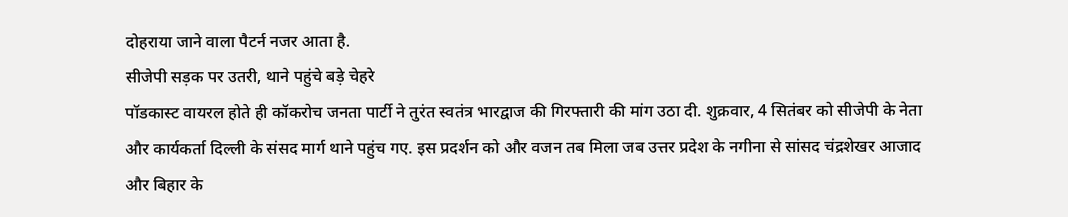दोहराया जाने वाला पैटर्न नजर आता है.
सीजेपी सड़क पर उतरी, थाने पहुंचे बड़े चेहरे
पॉडकास्ट वायरल होते ही कॉकरोच जनता पार्टी ने तुरंत स्वतंत्र भारद्वाज की गिरफ्तारी की मांग उठा दी. शुक्रवार, 4 सितंबर को सीजेपी के नेता और कार्यकर्ता दिल्ली के संसद मार्ग थाने पहुंच गए. इस प्रदर्शन को और वजन तब मिला जब उत्तर प्रदेश के नगीना से सांसद चंद्रशेखर आजाद और बिहार के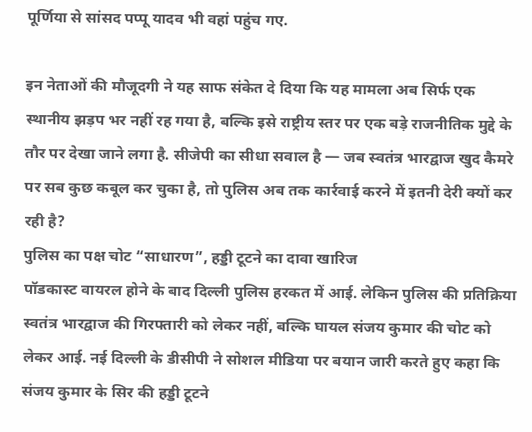पूर्णिया से सांसद पप्पू यादव भी वहां पहुंच गए.

इन नेताओं की मौजूदगी ने यह साफ संकेत दे दिया कि यह मामला अब सिर्फ एक स्थानीय झड़प भर नहीं रह गया है, बल्कि इसे राष्ट्रीय स्तर पर एक बड़े राजनीतिक मुद्दे के तौर पर देखा जाने लगा है. सीजेपी का सीधा सवाल है — जब स्वतंत्र भारद्वाज खुद कैमरे पर सब कुछ कबूल कर चुका है, तो पुलिस अब तक कार्रवाई करने में इतनी देरी क्यों कर रही है?
पुलिस का पक्ष चोट “साधारण”, हड्डी टूटने का दावा खारिज
पॉडकास्ट वायरल होने के बाद दिल्ली पुलिस हरकत में आई. लेकिन पुलिस की प्रतिक्रिया स्वतंत्र भारद्वाज की गिरफ्तारी को लेकर नहीं, बल्कि घायल संजय कुमार की चोट को लेकर आई. नई दिल्ली के डीसीपी ने सोशल मीडिया पर बयान जारी करते हुए कहा कि संजय कुमार के सिर की हड्डी टूटने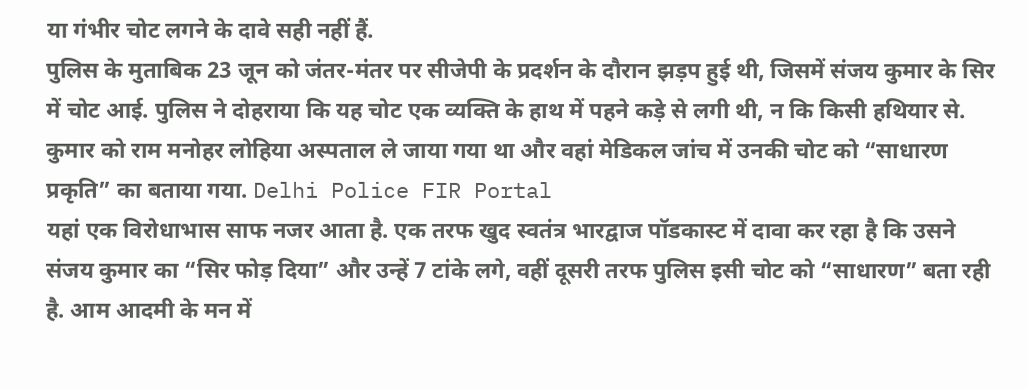या गंभीर चोट लगने के दावे सही नहीं हैं.
पुलिस के मुताबिक 23 जून को जंतर-मंतर पर सीजेपी के प्रदर्शन के दौरान झड़प हुई थी, जिसमें संजय कुमार के सिर में चोट आई. पुलिस ने दोहराया कि यह चोट एक व्यक्ति के हाथ में पहने कड़े से लगी थी, न कि किसी हथियार से. कुमार को राम मनोहर लोहिया अस्पताल ले जाया गया था और वहां मेडिकल जांच में उनकी चोट को “साधारण प्रकृति” का बताया गया. Delhi Police FIR Portal
यहां एक विरोधाभास साफ नजर आता है. एक तरफ खुद स्वतंत्र भारद्वाज पॉडकास्ट में दावा कर रहा है कि उसने संजय कुमार का “सिर फोड़ दिया” और उन्हें 7 टांके लगे, वहीं दूसरी तरफ पुलिस इसी चोट को “साधारण” बता रही है. आम आदमी के मन में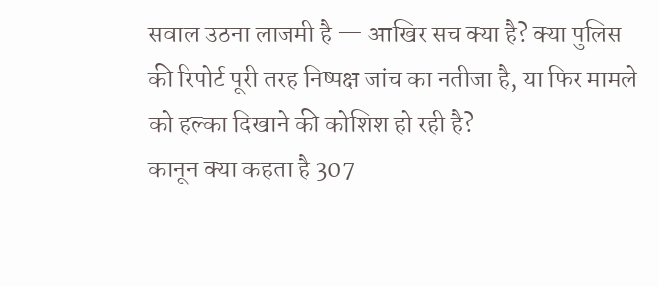सवाल उठना लाजमी है — आखिर सच क्या है? क्या पुलिस की रिपोर्ट पूरी तरह निष्पक्ष जांच का नतीजा है, या फिर मामले को हल्का दिखाने की कोशिश हो रही है?
कानून क्या कहता है 307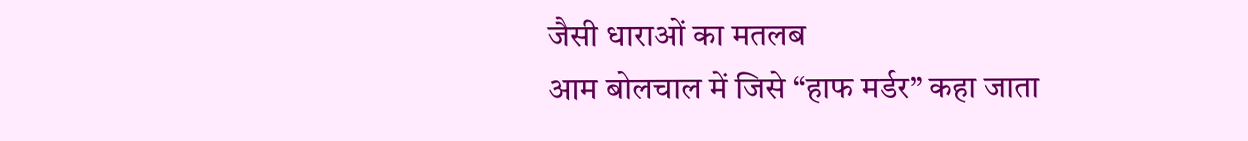जैसी धाराओं का मतलब
आम बोलचाल में जिसे “हाफ मर्डर” कहा जाता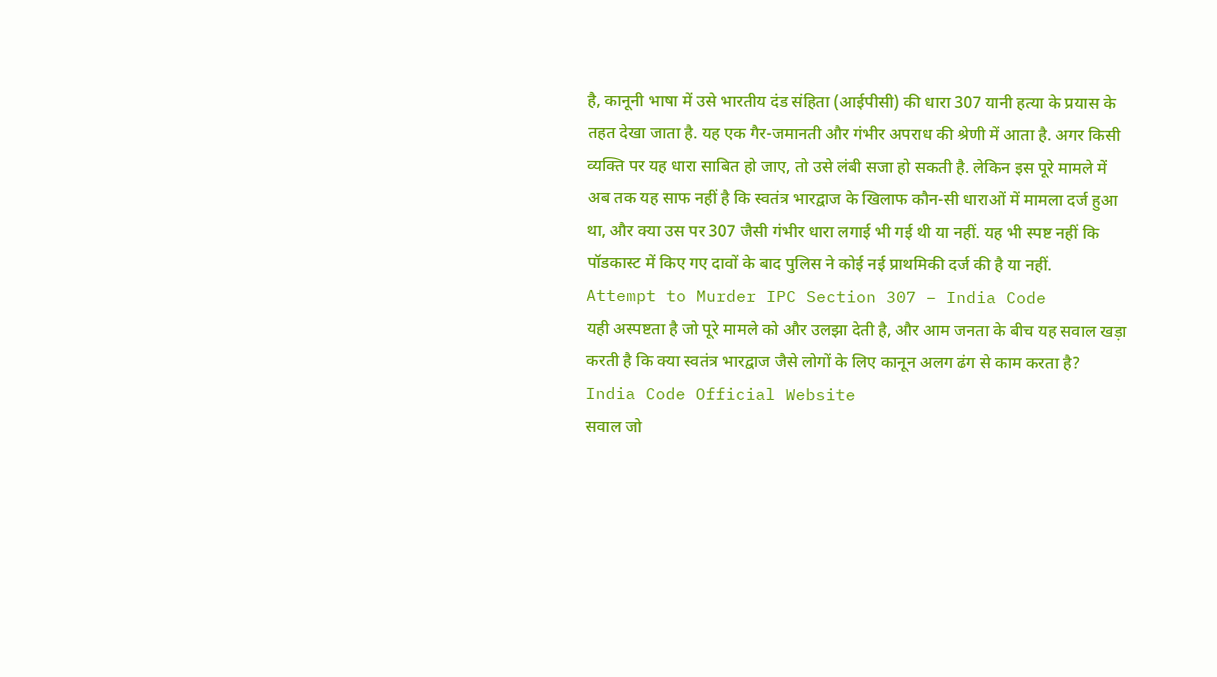है, कानूनी भाषा में उसे भारतीय दंड संहिता (आईपीसी) की धारा 307 यानी हत्या के प्रयास के तहत देखा जाता है. यह एक गैर-जमानती और गंभीर अपराध की श्रेणी में आता है. अगर किसी व्यक्ति पर यह धारा साबित हो जाए, तो उसे लंबी सजा हो सकती है. लेकिन इस पूरे मामले में अब तक यह साफ नहीं है कि स्वतंत्र भारद्वाज के खिलाफ कौन-सी धाराओं में मामला दर्ज हुआ था, और क्या उस पर 307 जैसी गंभीर धारा लगाई भी गई थी या नहीं. यह भी स्पष्ट नहीं कि पॉडकास्ट में किए गए दावों के बाद पुलिस ने कोई नई प्राथमिकी दर्ज की है या नहीं.
Attempt to Murder IPC Section 307 – India Code
यही अस्पष्टता है जो पूरे मामले को और उलझा देती है, और आम जनता के बीच यह सवाल खड़ा करती है कि क्या स्वतंत्र भारद्वाज जैसे लोगों के लिए कानून अलग ढंग से काम करता है? India Code Official Website
सवाल जो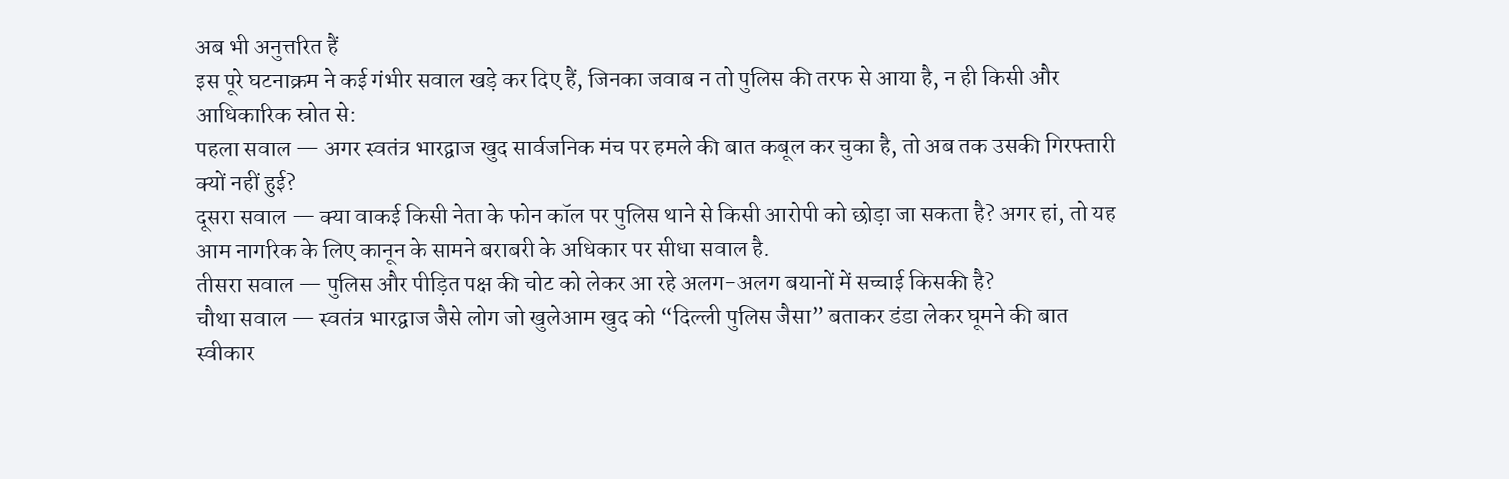अब भी अनुत्तरित हैं
इस पूरे घटनाक्रम ने कई गंभीर सवाल खड़े कर दिए हैं, जिनका जवाब न तो पुलिस की तरफ से आया है, न ही किसी और आधिकारिक स्रोत से:
पहला सवाल — अगर स्वतंत्र भारद्वाज खुद सार्वजनिक मंच पर हमले की बात कबूल कर चुका है, तो अब तक उसकी गिरफ्तारी क्यों नहीं हुई?
दूसरा सवाल — क्या वाकई किसी नेता के फोन कॉल पर पुलिस थाने से किसी आरोपी को छोड़ा जा सकता है? अगर हां, तो यह आम नागरिक के लिए कानून के सामने बराबरी के अधिकार पर सीधा सवाल है.
तीसरा सवाल — पुलिस और पीड़ित पक्ष की चोट को लेकर आ रहे अलग-अलग बयानों में सच्चाई किसकी है?
चौथा सवाल — स्वतंत्र भारद्वाज जैसे लोग जो खुलेआम खुद को “दिल्ली पुलिस जैसा” बताकर डंडा लेकर घूमने की बात स्वीकार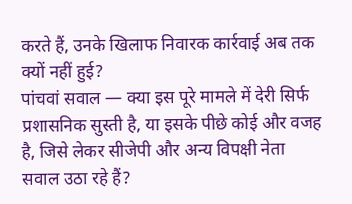करते हैं, उनके खिलाफ निवारक कार्रवाई अब तक क्यों नहीं हुई?
पांचवां सवाल — क्या इस पूरे मामले में देरी सिर्फ प्रशासनिक सुस्ती है, या इसके पीछे कोई और वजह है, जिसे लेकर सीजेपी और अन्य विपक्षी नेता सवाल उठा रहे हैं?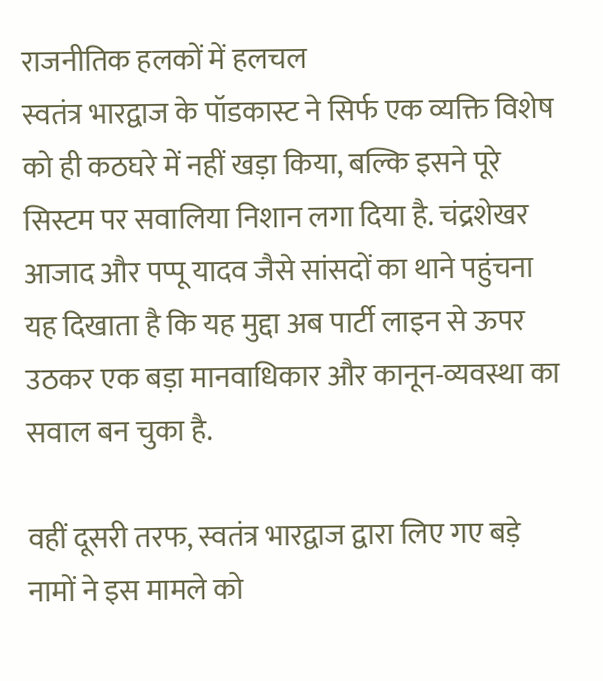राजनीतिक हलकों में हलचल
स्वतंत्र भारद्वाज के पॉडकास्ट ने सिर्फ एक व्यक्ति विशेष को ही कठघरे में नहीं खड़ा किया, बल्कि इसने पूरे सिस्टम पर सवालिया निशान लगा दिया है. चंद्रशेखर आजाद और पप्पू यादव जैसे सांसदों का थाने पहुंचना यह दिखाता है कि यह मुद्दा अब पार्टी लाइन से ऊपर उठकर एक बड़ा मानवाधिकार और कानून-व्यवस्था का सवाल बन चुका है.

वहीं दूसरी तरफ, स्वतंत्र भारद्वाज द्वारा लिए गए बड़े नामों ने इस मामले को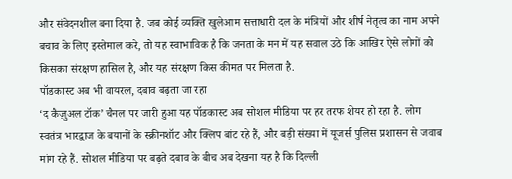और संवेदनशील बना दिया है. जब कोई व्यक्ति खुलेआम सत्ताधारी दल के मंत्रियों और शीर्ष नेतृत्व का नाम अपने बचाव के लिए इस्तेमाल करे, तो यह स्वाभाविक है कि जनता के मन में यह सवाल उठे कि आखिर ऐसे लोगों को किसका संरक्षण हासिल है, और यह संरक्षण किस कीमत पर मिलता है.
पॉडकास्ट अब भी वायरल, दबाव बढ़ता जा रहा
‘द कैज़ुअल टॉक’ चैनल पर जारी हुआ यह पॉडकास्ट अब सोशल मीडिया पर हर तरफ शेयर हो रहा है. लोग स्वतंत्र भारद्वाज के बयानों के स्क्रीनशॉट और क्लिप बांट रहे हैं, और बड़ी संख्या में यूजर्स पुलिस प्रशासन से जवाब मांग रहे हैं. सोशल मीडिया पर बढ़ते दबाव के बीच अब देखना यह है कि दिल्ली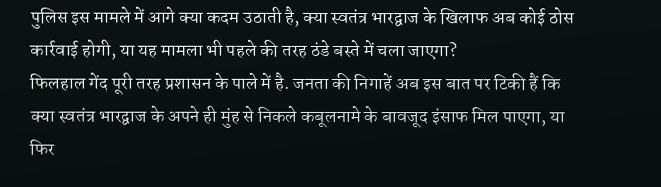पुलिस इस मामले में आगे क्या कदम उठाती है, क्या स्वतंत्र भारद्वाज के खिलाफ अब कोई ठोस कार्रवाई होगी, या यह मामला भी पहले की तरह ठंडे बस्ते में चला जाएगा?
फिलहाल गेंद पूरी तरह प्रशासन के पाले में है. जनता की निगाहें अब इस बात पर टिकी हैं कि क्या स्वतंत्र भारद्वाज के अपने ही मुंह से निकले कबूलनामे के बावजूद इंसाफ मिल पाएगा, या फिर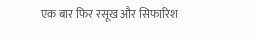एक बार फिर रसूख और सिफारिश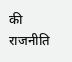की राजनीति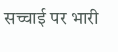सच्चाई पर भारी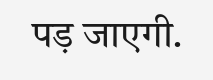पड़ जाएगी.